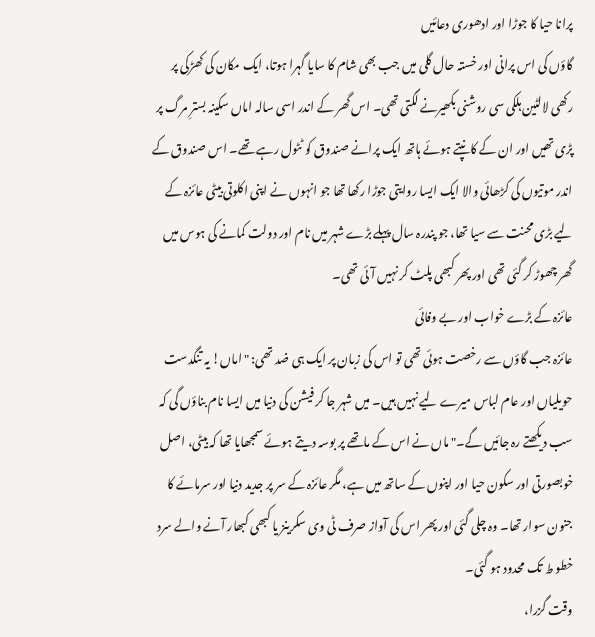پرانا حیا کا جوڑا اور ادھوری دعائیں
گاؤں کی اس پرانی اور خستہ حال گلی میں جب بھی شام کا سایا گہرا ہوتا، ایک مکان کی کھڑکی پر رکھی لالٹین ہلکی سی روشنی بکھیرنے لگتی تھی۔ اس گھر کے اندر اسی سالہ اماں سکینہ بسترِ مرگ پر پڑی تھیں اور ان کے کانپتے ہوئے ہاتھ ایک پرانے صندوق کو ٹٹول رہے تھے۔ اس صندوق کے اندر موتیوں کی کڑھائی والا ایک ایسا روایتی جوڑا رکھا تھا جو انہوں نے اپنی اکلوتی بیٹی عائزہ کے لیے بڑی محنت سے سیا تھا، جو پندرہ سال پہلے بڑے شہر میں نام اور دولت کمانے کی ہوس میں گھر چھوڑ کر گئی تھی اور پھر کبھی پلٹ کر نہیں آئی تھی۔
عائزہ کے بڑے خواب اور بے وفائی
عائزہ جب گاؤں سے رخصت ہوئی تھی تو اس کی زبان پر ایک ہی ضد تھی: "اماں! یہ تنگدست حویلیاں اور عام لباس میرے لیے نہیں ہیں۔ میں شہر جا کر فیشن کی دنیا میں ایسا نام بناؤں گی کہ سب دیکھتے رہ جائیں گے۔" ماں نے اس کے ماتھے پر بوسہ دیتے ہوئے سمجھایا تھا کہ بیٹی، اصل خوبصورتی اور سکون حیا اور اپنوں کے ساتھ میں ہے، مگر عائزہ کے سر پر جدید دنیا اور سرمائے کا جنون سوار تھا۔ وہ چلی گئی اور پھر اس کی آواز صرف ٹی وی سکرینز یا کبھی کبھار آنے والے سرد خطو ط تک محدود ہو گئی۔
وقت گزرا،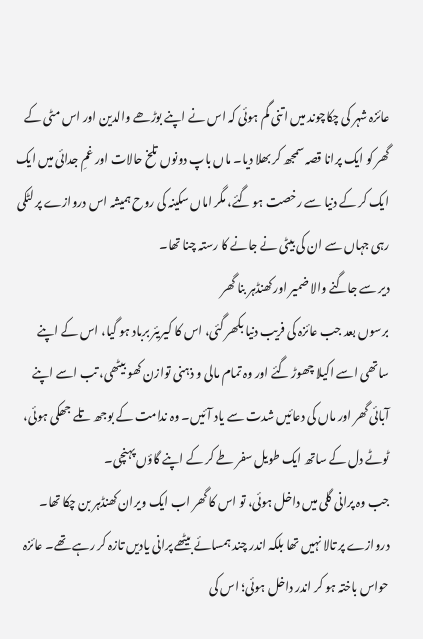عائزہ شہر کی چکاچوند میں اتنی گم ہوئی کہ اس نے اپنے بوڑھے والدین اور اس مٹی کے گھر کو ایک پرانا قصہ سمجھ کر بھلا دیا۔ ماں باپ دونوں تلخ حالات اور غمِ جدائی میں ایک ایک کر کے دنیا سے رخصت ہو گئے، مگر اماں سکینہ کی روح ہمیشہ اس دروازے پر لٹکی رہی جہاں سے ان کی بیٹی نے جانے کا رستہ چنا تھا۔
دیر سے جاگنے والا ضمیر اور کھنڈہر بنا گھر
برسوں بعد جب عائزہ کی فریب دنیا بکھر گئی، اس کا کیریئر برباد ہو گیا، اس کے اپنے ساتھی اسے اکیلا چھوڑ گئے اور وہ تمام مالی و ذہنی توازن کھو بیٹھی، تب اسے اپنے آبائی گھر اور ماں کی دعائیں شدت سے یاد آئیں۔ وہ ندامت کے بوجھ تلے جھکی ہوئی، ٹوٹے دل کے ساتھ ایک طویل سفر طے کر کے اپنے گاؤں پہنچی۔
جب وہ پرانی گلی میں داخل ہوئی، تو اس کا گھر اب ایک ویران کھنڈہر بن چکا تھا۔ دروازے پر تالا نہیں تھا بلکہ اندر چند ہمسائے بیٹھے پرانی یادیں تازہ کر رہے تھے۔ عائزہ حواس باختہ ہو کر اندر داخل ہوئی؛ اس کی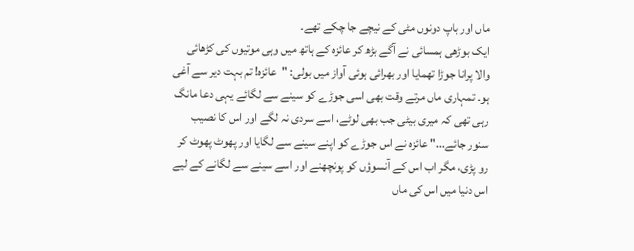ماں اور باپ دونوں مٹی کے نیچے جا چکے تھے۔
ایک بوڑھی ہمسائی نے آگے بڑھ کر عائزہ کے ہاتھ میں وہی موتیوں کی کڑھائی والا پرانا جوڑا تھمایا اور بھرائی ہوئی آواز میں بولی: "عائزہ! تم بہت دیر سے آغی ہو۔ تمہاری ماں مرتے وقت بھی اسی جوڑے کو سینے سے لگائے یہی دعا مانگ رہی تھی کہ میری بیٹی جب بھی لوٹے، اسے سردی نہ لگے اور اس کا نصیب سنور جائے..." عائزہ نے اس جوڑے کو اپنے سینے سے لگایا اور پھوٹ پھوٹ کر رو پڑی، مگر اب اس کے آنسوؤں کو پونچھنے اور اسے سینے سے لگانے کے لیے اس دنیا میں اس کی ماں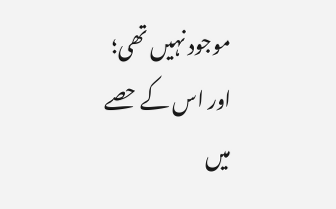موجود نہیں تھی؛ اور اس کے حصے میں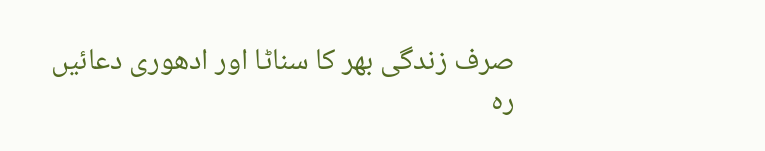صرف زندگی بھر کا سناٹا اور ادھوری دعائیں رہ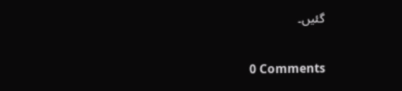گئیں۔

0 Comments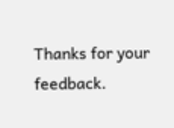Thanks for your feedback.